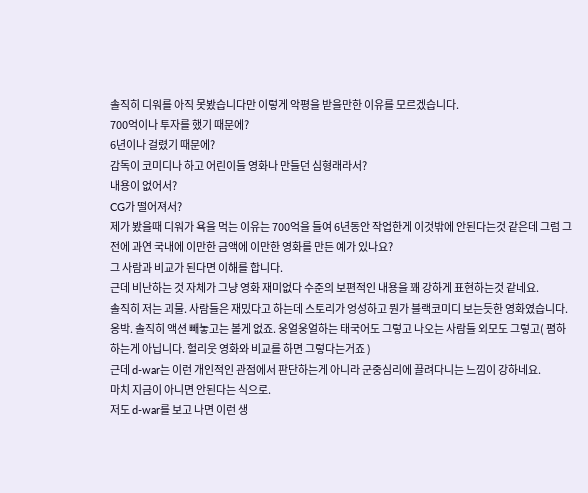솔직히 디워를 아직 못봤습니다만 이렇게 악평을 받을만한 이유를 모르겠습니다.
700억이나 투자를 했기 때문에?
6년이나 걸렸기 때문에?
감독이 코미디나 하고 어린이들 영화나 만들던 심형래라서?
내용이 없어서?
CG가 떨어져서?
제가 봤을때 디워가 욕을 먹는 이유는 700억을 들여 6년동안 작업한게 이것밖에 안된다는것 같은데 그럼 그 전에 과연 국내에 이만한 금액에 이만한 영화를 만든 예가 있나요?
그 사람과 비교가 된다면 이해를 합니다.
근데 비난하는 것 자체가 그냥 영화 재미없다 수준의 보편적인 내용을 꽤 강하게 표현하는것 같네요.
솔직히 저는 괴물. 사람들은 재밌다고 하는데 스토리가 엉성하고 뭔가 블랙코미디 보는듯한 영화였습니다.
옹박. 솔직히 액션 빼놓고는 볼게 없죠. 웅얼웅얼하는 태국어도 그렇고 나오는 사람들 외모도 그렇고( 폄하하는게 아닙니다. 헐리웃 영화와 비교를 하면 그렇다는거죠 )
근데 d-war는 이런 개인적인 관점에서 판단하는게 아니라 군중심리에 끌려다니는 느낌이 강하네요.
마치 지금이 아니면 안된다는 식으로.
저도 d-war를 보고 나면 이런 생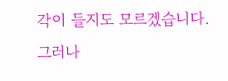각이 들지도 모르겠습니다.
그러나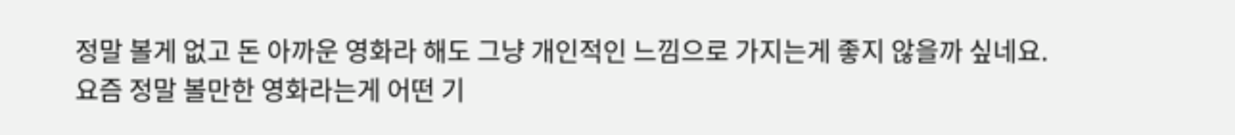정말 볼게 없고 돈 아까운 영화라 해도 그냥 개인적인 느낌으로 가지는게 좋지 않을까 싶네요.
요즘 정말 볼만한 영화라는게 어떤 기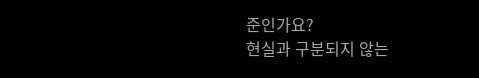준인가요?
현실과 구분되지 않는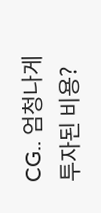CG.. 엄청나게 투자된 비용?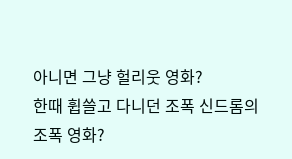아니면 그냥 헐리웃 영화?
한때 휩쓸고 다니던 조폭 신드롬의 조폭 영화?